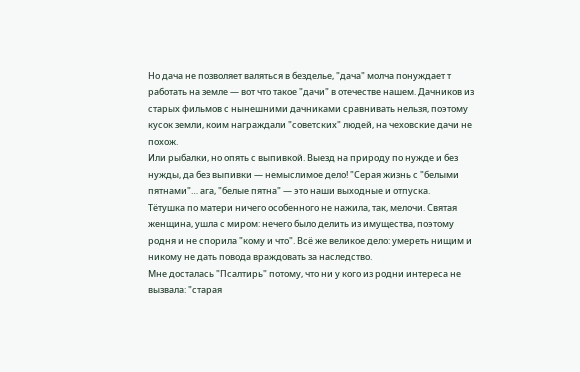Но дача не позволяет валяться в безделье, "дача" молча понуждает т работать на земле — вот что такое "дачи" в отечестве нашем. Дачников из старых фильмов с нынешними дачниками сравнивать нельзя, поэтому кусок земли, коим награждали "советских" людей, на чеховские дачи не похож.
Или рыбалки, но опять с выпивкой. Выезд на природу по нужде и без нужды, да без выпивки — немыслимое дело! "Серая жизнь с "белыми пятнами"… ага, "белые пятна" — это наши выходные и отпуска.
Тётушка по матери ничего особенного не нажила, так, мелочи. Святая женщина, ушла с миром: нечего было делить из имущества, поэтому родня и не спорила "кому и что". Всё же великое дело: умереть нищим и никому не дать повода враждовать за наследство.
Мне досталась "Псалтирь" потому, что ни у кого из родни интереса не вызвала: "старая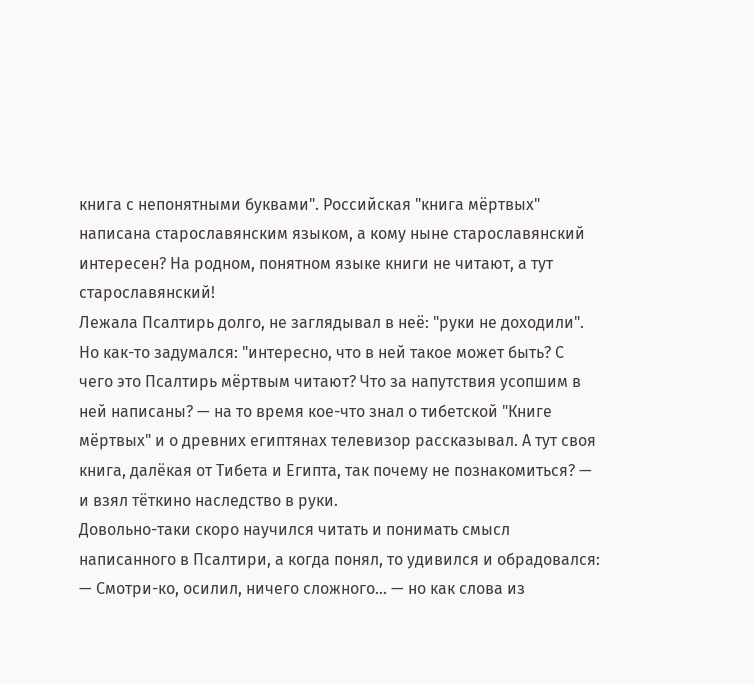книга с непонятными буквами". Российская "книга мёртвых" написана старославянским языком, а кому ныне старославянский интересен? На родном, понятном языке книги не читают, а тут старославянский!
Лежала Псалтирь долго, не заглядывал в неё: "руки не доходили".
Но как-то задумался: "интересно, что в ней такое может быть? С чего это Псалтирь мёртвым читают? Что за напутствия усопшим в ней написаны? — на то время кое-что знал о тибетской "Книге мёртвых" и о древних египтянах телевизор рассказывал. А тут своя книга, далёкая от Тибета и Египта, так почему не познакомиться? — и взял тёткино наследство в руки.
Довольно-таки скоро научился читать и понимать смысл написанного в Псалтири, а когда понял, то удивился и обрадовался:
— Смотри-ко, осилил, ничего сложного… — но как слова из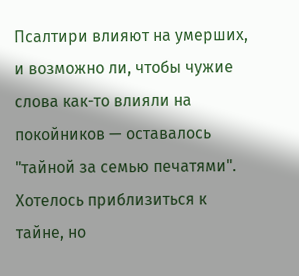Псалтири влияют на умерших, и возможно ли, чтобы чужие слова как-то влияли на покойников — оставалось "тайной за семью печатями". Хотелось приблизиться к тайне, но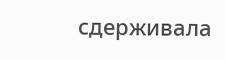сдерживала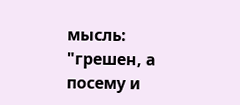мысль: "грешен, а посему и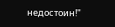недостоин!"